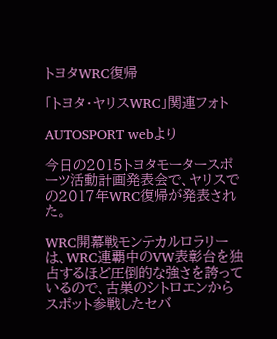トヨタWRC復帰

「トヨタ・ヤリスWRC」関連フォト

AUTOSPORT webより

今日の2015トヨタモータースポーツ活動計画発表会で、ヤリスでの2017年WRC復帰が発表された。

WRC開幕戦モンテカルロラリーは、WRC連覇中のVW表彰台を独占するほど圧倒的な強さを誇っているので、古巣のシトロエンからスポット参戦したセバ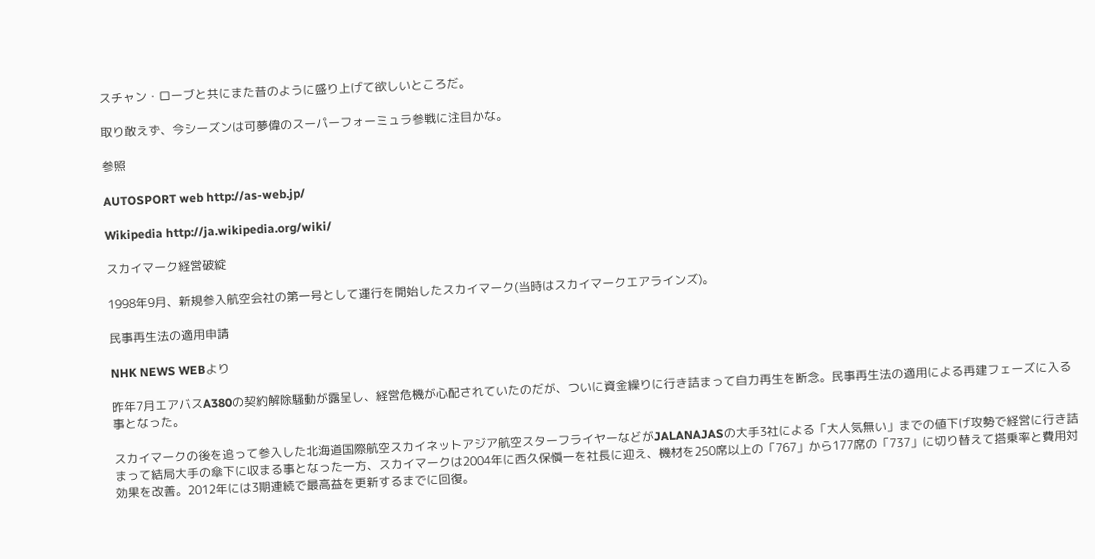スチャン・ローブと共にまた昔のように盛り上げて欲しいところだ。

取り敢えず、今シーズンは可夢偉のスーパーフォーミュラ参戦に注目かな。

参照

AUTOSPORT web http://as-web.jp/

Wikipedia http://ja.wikipedia.org/wiki/

スカイマーク経営破綻

1998年9月、新規参入航空会社の第一号として運行を開始したスカイマーク(当時はスカイマークエアラインズ)。

民事再生法の適用申請

NHK NEWS WEBより

昨年7月エアバスA380の契約解除騒動が露呈し、経営危機が心配されていたのだが、ついに資金繰りに行き詰まって自力再生を断念。民事再生法の適用による再建フェーズに入る事となった。

スカイマークの後を追って参入した北海道国際航空スカイネットアジア航空スターフライヤーなどがJALANAJASの大手3社による「大人気無い」までの値下げ攻勢で経営に行き詰まって結局大手の傘下に収まる事となった一方、スカイマークは2004年に西久保愼一を社長に迎え、機材を250席以上の「767」から177席の「737」に切り替えて搭乗率と費用対効果を改善。2012年には3期連続で最高益を更新するまでに回復。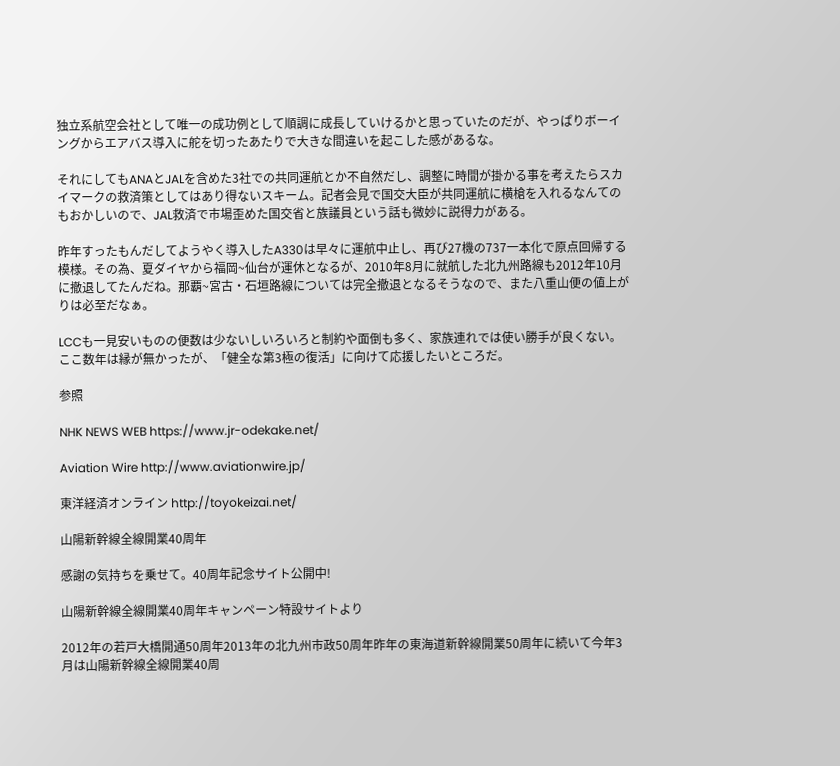独立系航空会社として唯一の成功例として順調に成長していけるかと思っていたのだが、やっぱりボーイングからエアバス導入に舵を切ったあたりで大きな間違いを起こした感があるな。

それにしてもANAとJALを含めた3社での共同運航とか不自然だし、調整に時間が掛かる事を考えたらスカイマークの救済策としてはあり得ないスキーム。記者会見で国交大臣が共同運航に横槍を入れるなんてのもおかしいので、JAL救済で市場歪めた国交省と族議員という話も微妙に説得力がある。

昨年すったもんだしてようやく導入したA330は早々に運航中止し、再び27機の737一本化で原点回帰する模様。その為、夏ダイヤから福岡~仙台が運休となるが、2010年8月に就航した北九州路線も2012年10月に撤退してたんだね。那覇~宮古・石垣路線については完全撤退となるそうなので、また八重山便の値上がりは必至だなぁ。

LCCも一見安いものの便数は少ないしいろいろと制約や面倒も多く、家族連れでは使い勝手が良くない。ここ数年は縁が無かったが、「健全な第3極の復活」に向けて応援したいところだ。

参照

NHK NEWS WEB https://www.jr-odekake.net/

Aviation Wire http://www.aviationwire.jp/

東洋経済オンライン http://toyokeizai.net/

山陽新幹線全線開業40周年

感謝の気持ちを乗せて。40周年記念サイト公開中!

山陽新幹線全線開業40周年キャンペーン特設サイトより

2012年の若戸大橋開通50周年2013年の北九州市政50周年昨年の東海道新幹線開業50周年に続いて今年3月は山陽新幹線全線開業40周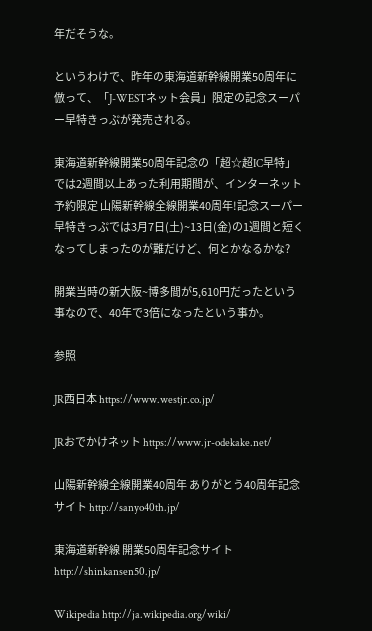年だそうな。

というわけで、昨年の東海道新幹線開業50周年に倣って、「J-WESTネット会員」限定の記念スーパー早特きっぷが発売される。

東海道新幹線開業50周年記念の「超☆超IC早特」では2週間以上あった利用期間が、インターネット予約限定 山陽新幹線全線開業40周年!記念スーパー早特きっぷでは3月7日(土)~13日(金)の1週間と短くなってしまったのが難だけど、何とかなるかな?

開業当時の新大阪~博多間が5,610円だったという事なので、40年で3倍になったという事か。

参照

JR西日本 https://www.westjr.co.jp/

JRおでかけネット https://www.jr-odekake.net/

山陽新幹線全線開業40周年 ありがとう40周年記念サイト http://sanyo40th.jp/

東海道新幹線 開業50周年記念サイト http://shinkansen50.jp/

Wikipedia http://ja.wikipedia.org/wiki/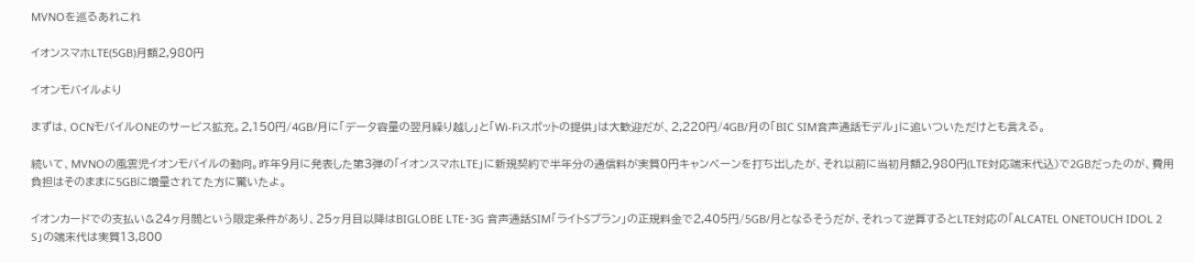MVNOを巡るあれこれ

イオンスマホLTE(5GB)月額2,980円

イオンモバイルより

まずは、OCNモバイルONEのサービス拡充。2,150円/4GB/月に「データ容量の翌月繰り越し」と「Wi-Fiスポットの提供」は大歓迎だが、2,220円/4GB/月の「BIC SIM音声通話モデル」に追いついただけとも言える。

続いて、MVNOの風雲児イオンモバイルの動向。昨年9月に発表した第3弾の「イオンスマホLTE」に新規契約で半年分の通信料が実質0円キャンペーンを打ち出したが、それ以前に当初月額2,980円(LTE対応端末代込)で2GBだったのが、費用負担はそのままに5GBに増量されてた方に驚いたよ。

イオンカードでの支払い&24ヶ月間という限定条件があり、25ヶ月目以降はBIGLOBE LTE・3G 音声通話SIM「ライトSプラン」の正規料金で2,405円/5GB/月となるそうだが、それって逆算するとLTE対応の「ALCATEL ONETOUCH IDOL 2 S」の端末代は実質13,800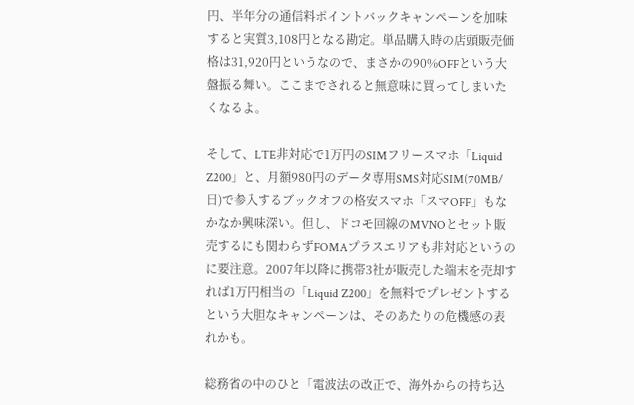円、半年分の通信料ポイントバックキャンペーンを加味すると実質3,108円となる勘定。単品購入時の店頭販売価格は31,920円というなので、まさかの90%OFFという大盤振る舞い。ここまでされると無意味に買ってしまいたくなるよ。

そして、LTE非対応で1万円のSIMフリースマホ「Liquid Z200」と、月額980円のデータ専用SMS対応SIM(70MB/日)で参入するブックオフの格安スマホ「スマOFF」もなかなか興味深い。但し、ドコモ回線のMVNOとセット販売するにも関わらずFOMAプラスエリアも非対応というのに要注意。2007年以降に携帯3社が販売した端末を売却すれば1万円相当の「Liquid Z200」を無料でプレゼントするという大胆なキャンペーンは、そのあたりの危機感の表れかも。

総務省の中のひと「電波法の改正で、海外からの持ち込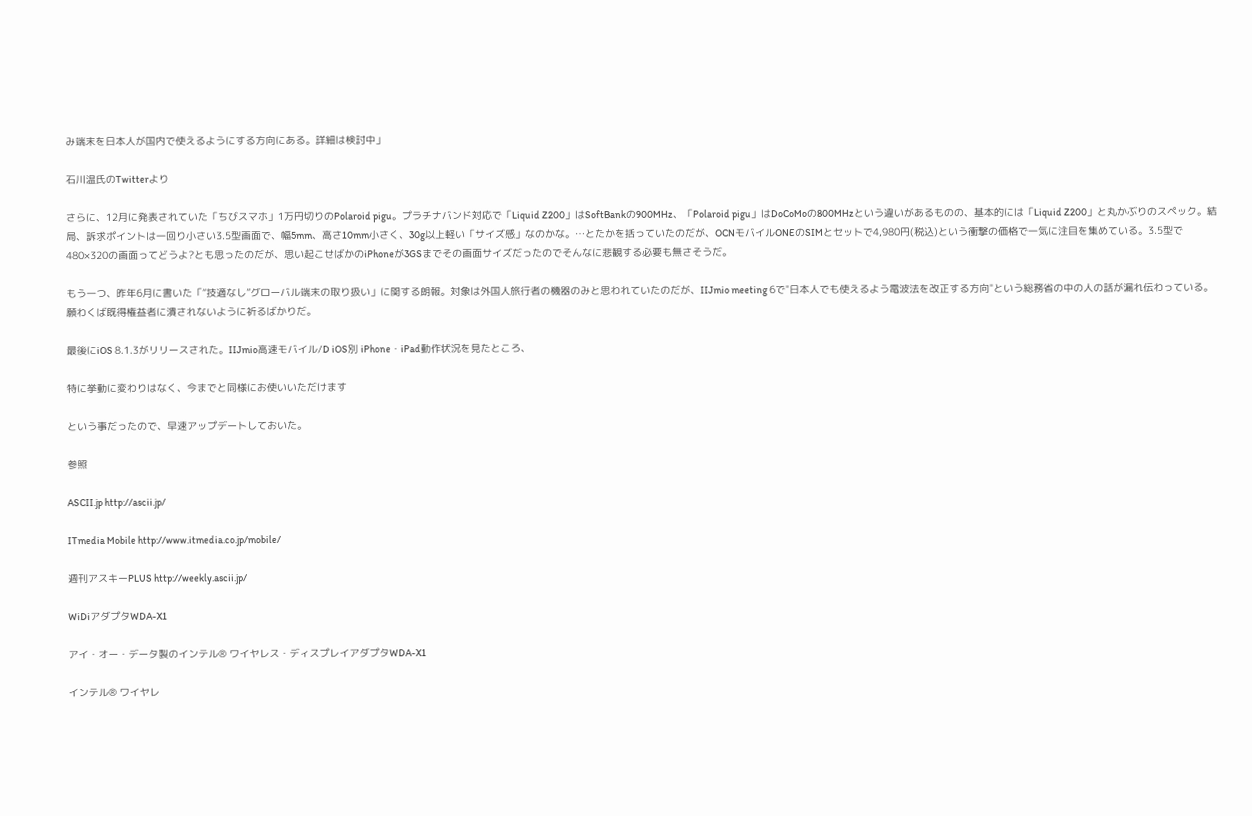み端末を日本人が国内で使えるようにする方向にある。詳細は検討中」

石川温氏のTwitterより

さらに、12月に発表されていた「ちびスマホ」1万円切りのPolaroid pigu。プラチナバンド対応で「Liquid Z200」はSoftBankの900MHz、「Polaroid pigu」はDoCoMoの800MHzという違いがあるものの、基本的には「Liquid Z200」と丸かぶりのスペック。結局、訴求ポイントは一回り小さい3.5型画面で、幅5mm、高さ10mm小さく、30g以上軽い「サイズ感」なのかな。…とたかを括っていたのだが、OCNモバイルONEのSIMとセットで4,980円(税込)という衝撃の価格で一気に注目を集めている。3.5型で480×320の画面ってどうよ?とも思ったのだが、思い起こせばかのiPhoneが3GSまでその画面サイズだったのでそんなに悲観する必要も無さそうだ。

もう一つ、昨年6月に書いた「“技適なし”グローバル端末の取り扱い」に関する朗報。対象は外国人旅行者の機器のみと思われていたのだが、IIJmio meeting 6で"日本人でも使えるよう電波法を改正する方向"という総務省の中の人の話が漏れ伝わっている。願わくば既得権益者に潰されないように祈るばかりだ。

最後にiOS 8.1.3がリリースされた。IIJmio高速モバイル/D iOS別 iPhone・iPad動作状況を見たところ、

特に挙動に変わりはなく、今までと同様にお使いいただけます

という事だったので、早速アップデートしておいた。

参照

ASCII.jp http://ascii.jp/

ITmedia Mobile http://www.itmedia.co.jp/mobile/

週刊アスキーPLUS http://weekly.ascii.jp/

WiDiアダプタWDA-X1

アイ・オー・データ製のインテル® ワイヤレス・ディスプレイアダプタWDA-X1

インテル® ワイヤレ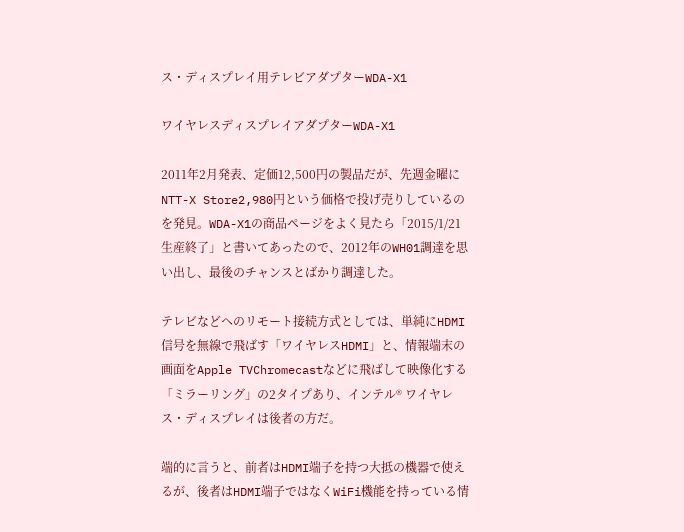ス・ディスプレイ用テレビアダプターWDA-X1

ワイヤレスディスプレイアダプターWDA-X1

2011年2月発表、定価12,500円の製品だが、先週金曜にNTT-X Store2,980円という価格で投げ売りしているのを発見。WDA-X1の商品ページをよく見たら「2015/1/21 生産終了」と書いてあったので、2012年のWH01調達を思い出し、最後のチャンスとばかり調達した。

テレビなどへのリモート接続方式としては、単純にHDMI信号を無線で飛ばす「ワイヤレスHDMI」と、情報端末の画面をApple TVChromecastなどに飛ばして映像化する「ミラーリング」の2タイプあり、インテル® ワイヤレス・ディスプレイは後者の方だ。

端的に言うと、前者はHDMI端子を持つ大抵の機器で使えるが、後者はHDMI端子ではなくWiFi機能を持っている情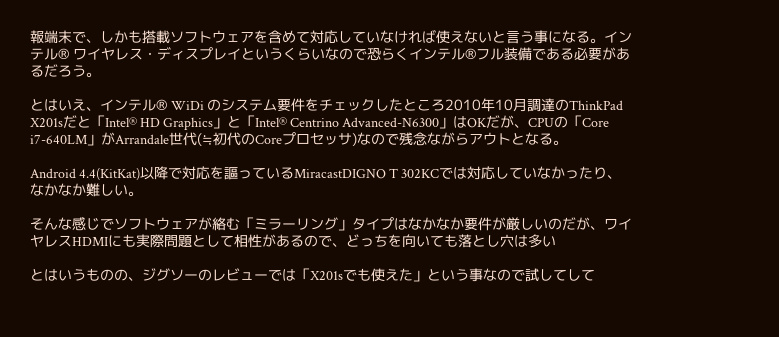報端末で、しかも搭載ソフトウェアを含めて対応していなければ使えないと言う事になる。インテル® ワイヤレス・ディスプレイというくらいなので恐らくインテル®フル装備である必要があるだろう。

とはいえ、インテル® WiDi のシステム要件をチェックしたところ2010年10月調達のThinkPad X201sだと「Intel® HD Graphics」と「Intel® Centrino Advanced-N6300」はOKだが、CPUの「Core i7-640LM」がArrandale世代(≒初代のCoreプロセッサ)なので残念ながらアウトとなる。

Android 4.4(KitKat)以降で対応を謳っているMiracastDIGNO T 302KCでは対応していなかったり、なかなか難しい。

そんな感じでソフトウェアが絡む「ミラーリング」タイプはなかなか要件が厳しいのだが、ワイヤレスHDMIにも実際問題として相性があるので、どっちを向いても落とし穴は多い

とはいうものの、ジグソーのレビューでは「X201sでも使えた」という事なので試してして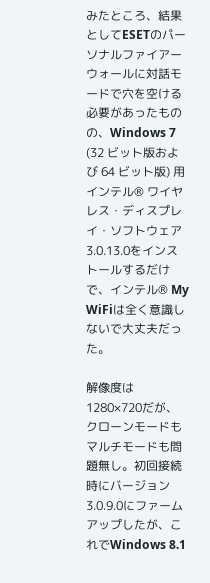みたところ、結果としてESETのパーソナルファイアーウォールに対話モードで穴を空ける必要があったものの、Windows 7 (32 ビット版および 64 ビット版) 用インテル® ワイヤレス・ディスプレイ・ソフトウェア 3.0.13.0をインストールするだけで、インテル® My WiFiは全く意識しないで大丈夫だった。

解像度は1280×720だが、クローンモードもマルチモードも問題無し。初回接続時にバージョン3.0.9.0にファームアップしたが、これでWindows 8.1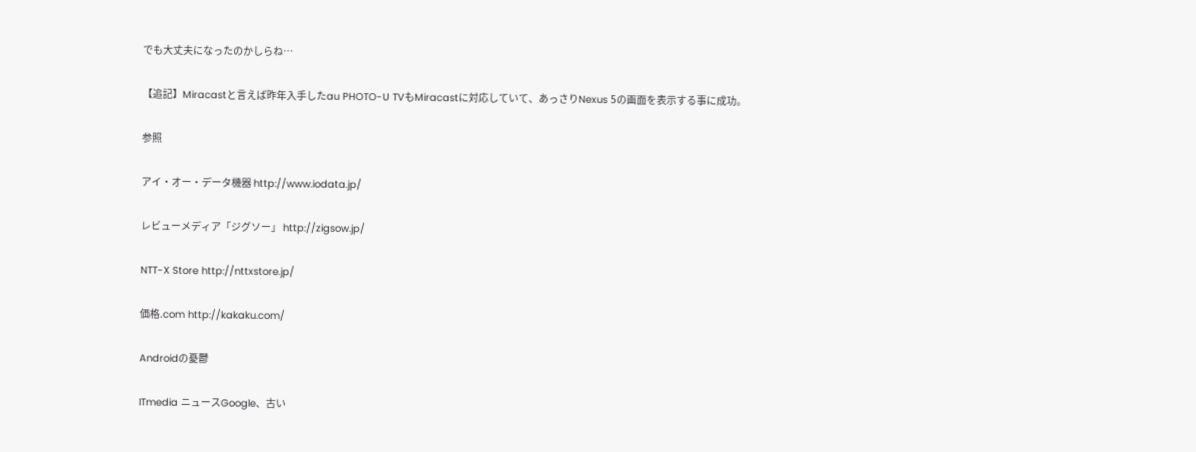でも大丈夫になったのかしらね…

【追記】Miracastと言えば昨年入手したau PHOTO-U TVもMiracastに対応していて、あっさりNexus 5の画面を表示する事に成功。

参照

アイ・オー・データ機器 http://www.iodata.jp/

レビューメディア「ジグソー」 http://zigsow.jp/

NTT-X Store http://nttxstore.jp/

価格.com http://kakaku.com/

Androidの憂鬱

ITmedia ニュースGoogle、古い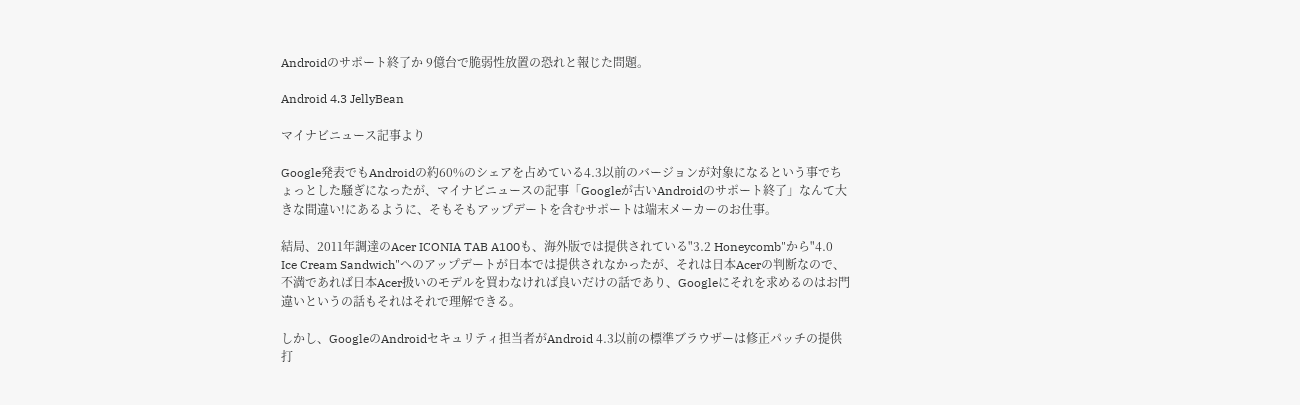Androidのサポート終了か 9億台で脆弱性放置の恐れと報じた問題。

Android 4.3 JellyBean

マイナビニュース記事より

Google発表でもAndroidの約60%のシェアを占めている4.3以前のバージョンが対象になるという事でちょっとした騒ぎになったが、マイナビニュースの記事「Googleが古いAndroidのサポート終了」なんて大きな間違い!にあるように、そもそもアップデートを含むサポートは端末メーカーのお仕事。

結局、2011年調達のAcer ICONIA TAB A100も、海外版では提供されている"3.2 Honeycomb"から"4.0 Ice Cream Sandwich"へのアップデートが日本では提供されなかったが、それは日本Acerの判断なので、不満であれば日本Acer扱いのモデルを買わなければ良いだけの話であり、Googleにそれを求めるのはお門違いというの話もそれはそれで理解できる。

しかし、GoogleのAndroidセキュリティ担当者がAndroid 4.3以前の標準ブラウザーは修正パッチの提供打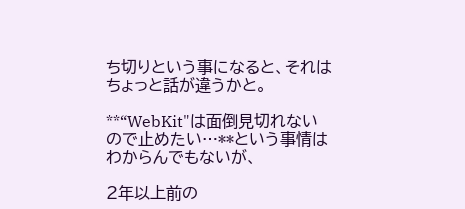ち切りという事になると、それはちょっと話が違うかと。

**“WebKit"は面倒見切れないので止めたい…**という事情はわからんでもないが、

2年以上前の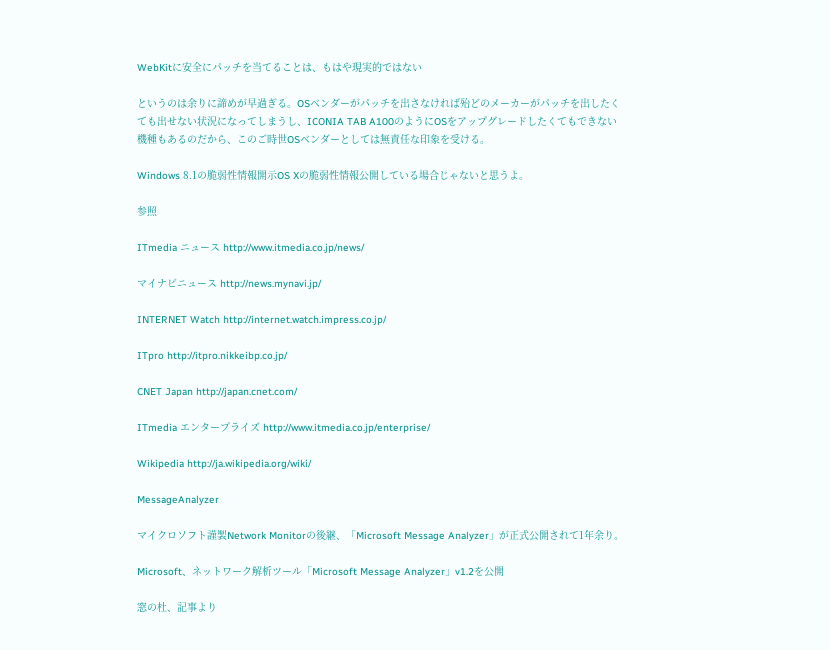WebKitに安全にパッチを当てることは、もはや現実的ではない

というのは余りに諦めが早過ぎる。OSベンダーがパッチを出さなければ殆どのメーカーがパッチを出したくても出せない状況になってしまうし、ICONIA TAB A100のようにOSをアップグレードしたくてもできない機種もあるのだから、このご時世OSベンダーとしては無責任な印象を受ける。

Windows 8.1の脆弱性情報開示OS Xの脆弱性情報公開している場合じゃないと思うよ。

参照

ITmedia ニュース http://www.itmedia.co.jp/news/

マイナビニュース http://news.mynavi.jp/

INTERNET Watch http://internet.watch.impress.co.jp/

ITpro http://itpro.nikkeibp.co.jp/

CNET Japan http://japan.cnet.com/

ITmedia エンタープライズ http://www.itmedia.co.jp/enterprise/

Wikipedia http://ja.wikipedia.org/wiki/

MessageAnalyzer

マイクロソフト謹製Network Monitorの後継、「Microsoft Message Analyzer」が正式公開されて1年余り。

Microsoft、ネットワーク解析ツール「Microsoft Message Analyzer」v1.2を公開

窓の杜、記事より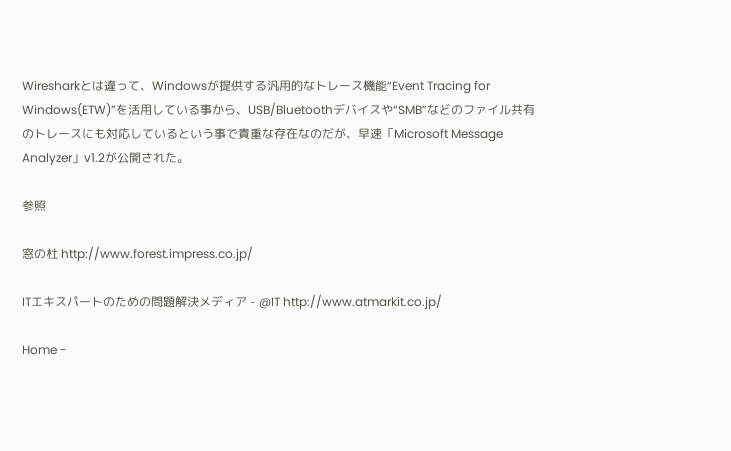Wiresharkとは違って、Windowsが提供する汎用的なトレース機能“Event Tracing for Windows(ETW)”を活用している事から、USB/Bluetoothデバイスや“SMB”などのファイル共有のトレースにも対応しているという事で貴重な存在なのだが、早速「Microsoft Message Analyzer」v1.2が公開された。

参照

窓の杜 http://www.forest.impress.co.jp/

ITエキスパートのための問題解決メディア - @IT http://www.atmarkit.co.jp/

Home -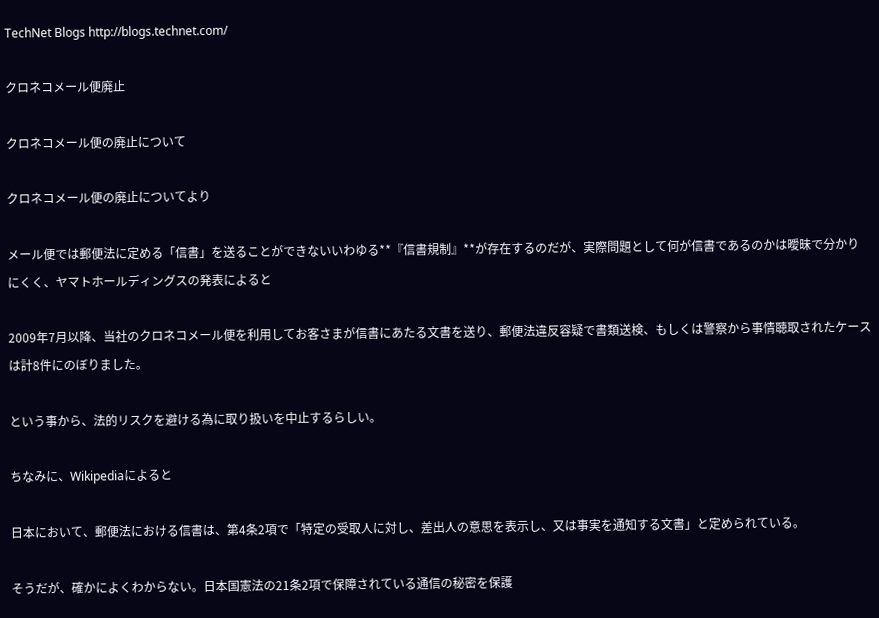TechNet Blogs http://blogs.technet.com/

クロネコメール便廃止

クロネコメール便の廃止について

クロネコメール便の廃止についてより

メール便では郵便法に定める「信書」を送ることができないいわゆる**『信書規制』**が存在するのだが、実際問題として何が信書であるのかは曖昧で分かりにくく、ヤマトホールディングスの発表によると

2009年7月以降、当社のクロネコメール便を利用してお客さまが信書にあたる文書を送り、郵便法違反容疑で書類送検、もしくは警察から事情聴取されたケースは計8件にのぼりました。

という事から、法的リスクを避ける為に取り扱いを中止するらしい。

ちなみに、Wikipediaによると

日本において、郵便法における信書は、第4条2項で「特定の受取人に対し、差出人の意思を表示し、又は事実を通知する文書」と定められている。

そうだが、確かによくわからない。日本国憲法の21条2項で保障されている通信の秘密を保護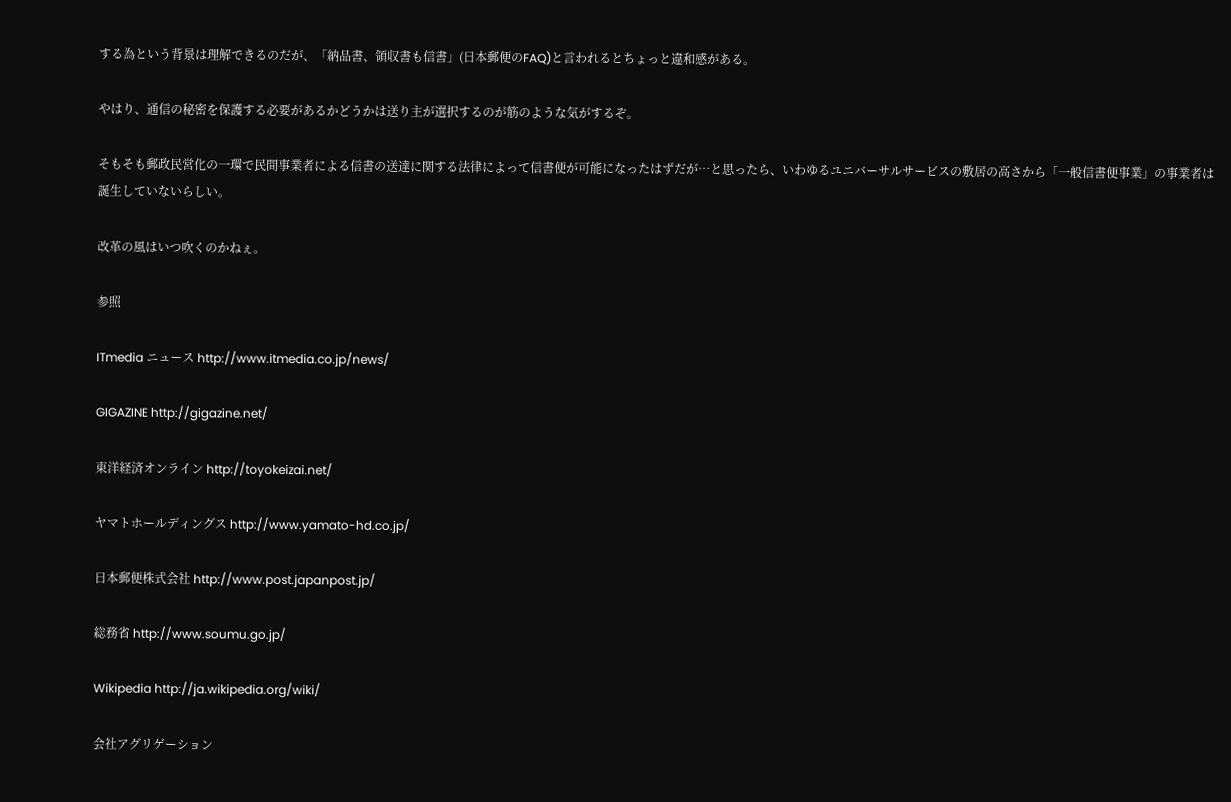する為という背景は理解できるのだが、「納品書、領収書も信書」(日本郵便のFAQ)と言われるとちょっと違和感がある。

やはり、通信の秘密を保護する必要があるかどうかは送り主が選択するのが筋のような気がするぞ。

そもそも郵政民営化の一環で民間事業者による信書の送達に関する法律によって信書便が可能になったはずだが…と思ったら、いわゆるユニバーサルサービスの敷居の高さから「一般信書便事業」の事業者は誕生していないらしい。

改革の風はいつ吹くのかねぇ。

参照

ITmedia ニュース http://www.itmedia.co.jp/news/

GIGAZINE http://gigazine.net/

東洋経済オンライン http://toyokeizai.net/

ヤマトホールディングス http://www.yamato-hd.co.jp/

日本郵便株式会社 http://www.post.japanpost.jp/

総務省 http://www.soumu.go.jp/

Wikipedia http://ja.wikipedia.org/wiki/

会社アグリゲーション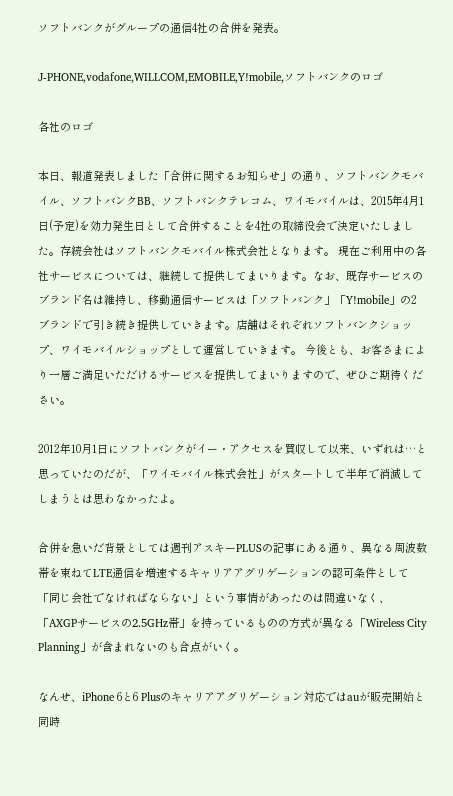ソフトバンクがグループの通信4社の合併を発表。

J-PHONE,vodafone,WILLCOM,EMOBILE,Y!mobile,ソフトバンクのロゴ

各社のロゴ

本日、報道発表しました「合併に関するお知らせ」の通り、ソフトバンクモバイル、ソフトバンクBB、ソフトバンクテレコム、ワイモバイルは、2015年4月1日(予定)を効力発生日として合併することを4社の取締役会で決定いたしました。存続会社はソフトバンクモバイル株式会社となります。 現在ご利用中の各社サービスについては、継続して提供してまいります。なお、既存サービスのブランド名は維持し、移動通信サービスは「ソフトバンク」「Y!mobile」の2ブランドで引き続き提供していきます。店舗はそれぞれソフトバンクショップ、ワイモバイルショップとして運営していきます。 今後とも、お客さまにより一層ご満足いただけるサービスを提供してまいりますので、ぜひご期待ください。

2012年10月1日にソフトバンクがイー・アクセスを買収して以来、いずれは…と思っていたのだが、「ワイモバイル株式会社」がスタートして半年で消滅してしまうとは思わなかったよ。

合併を急いだ背景としては週刊アスキーPLUSの記事にある通り、異なる周波数帯を束ねてLTE通信を増速するキャリアアグリゲーションの認可条件として「同じ会社でなければならない」という事情があったのは間違いなく、「AXGPサービスの2.5GHz帯」を持っているものの方式が異なる「Wireless City Planning」が含まれないのも合点がいく。

なんせ、iPhone 6と6 Plusのキャリアアグリゲーション対応ではauが販売開始と同時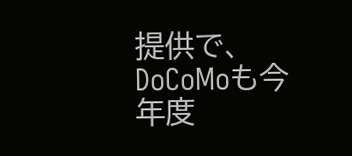提供で、DoCoMoも今年度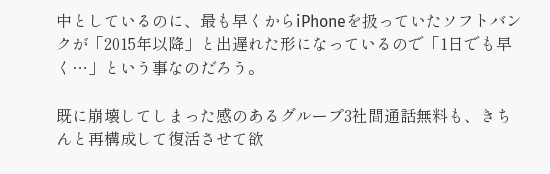中としているのに、最も早くからiPhoneを扱っていたソフトバンクが「2015年以降」と出遅れた形になっているので「1日でも早く…」という事なのだろう。

既に崩壊してしまった感のあるグループ3社間通話無料も、きちんと再構成して復活させて欲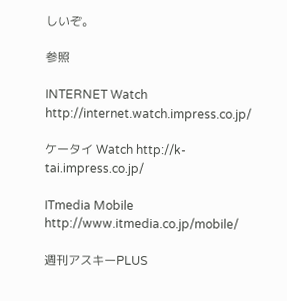しいぞ。

参照

INTERNET Watch http://internet.watch.impress.co.jp/

ケータイ Watch http://k-tai.impress.co.jp/

ITmedia Mobile http://www.itmedia.co.jp/mobile/

週刊アスキーPLUS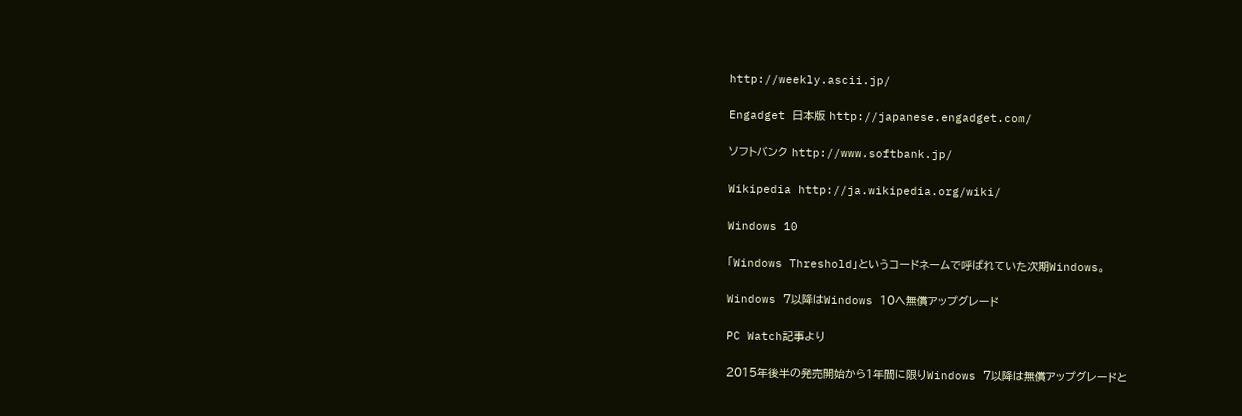http://weekly.ascii.jp/

Engadget 日本版 http://japanese.engadget.com/

ソフトバンク http://www.softbank.jp/

Wikipedia http://ja.wikipedia.org/wiki/

Windows 10

「Windows Threshold」というコードネームで呼ばれていた次期Windows。

Windows 7以降はWindows 10へ無償アップグレード

PC Watch記事より

2015年後半の発売開始から1年間に限りWindows 7以降は無償アップグレードと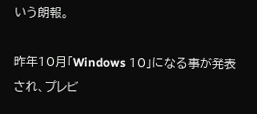いう朗報。

昨年10月「Windows 10」になる事が発表され、プレビ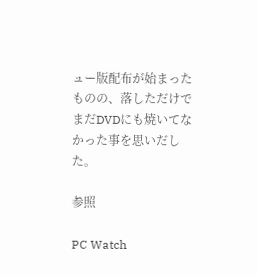ュー版配布が始まったものの、落しただけでまだDVDにも焼いてなかった事を思いだした。

参照

PC Watch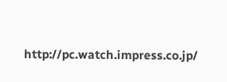http://pc.watch.impress.co.jp/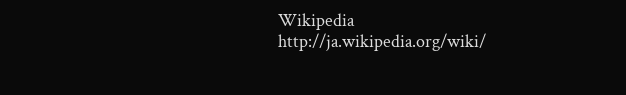Wikipedia http://ja.wikipedia.org/wiki/